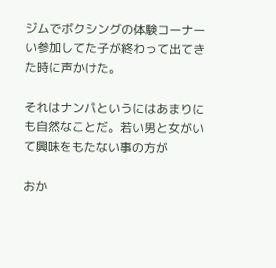ジムでボクシングの体験コーナーい参加してた子が終わって出てきた時に声かけた。

それはナンパというにはあまりにも自然なことだ。若い男と女がいて興味をもたない事の方が

おか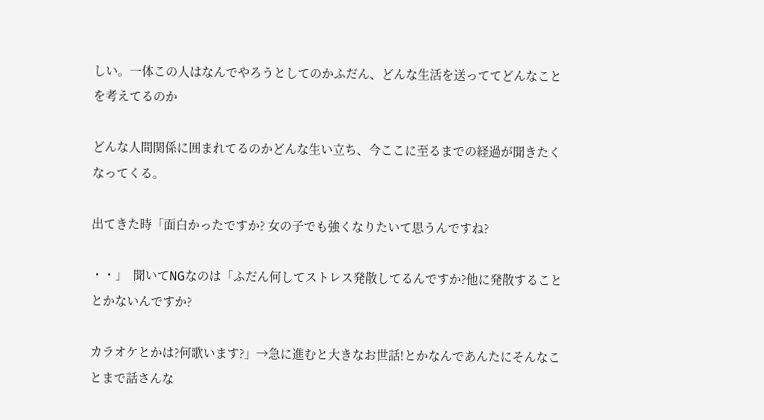しい。一体この人はなんでやろうとしてのかふだん、どんな生活を送っててどんなことを考えてるのか

どんな人間関係に囲まれてるのかどんな生い立ち、今ここに至るまでの経過が聞きたくなってくる。

出てきた時「面白かったですか? 女の子でも強くなりたいて思うんですね?

・・」  聞いてNGなのは「ふだん何してストレス発散してるんですか?他に発散することとかないんですか?

カラオケとかは?何歌います?」→急に進むと大きなお世話!とかなんであんたにそんなことまで話さんな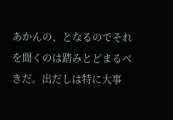あかんの、となるのでそれを聞くのは踏みとどまるべきだ。出だしは特に大事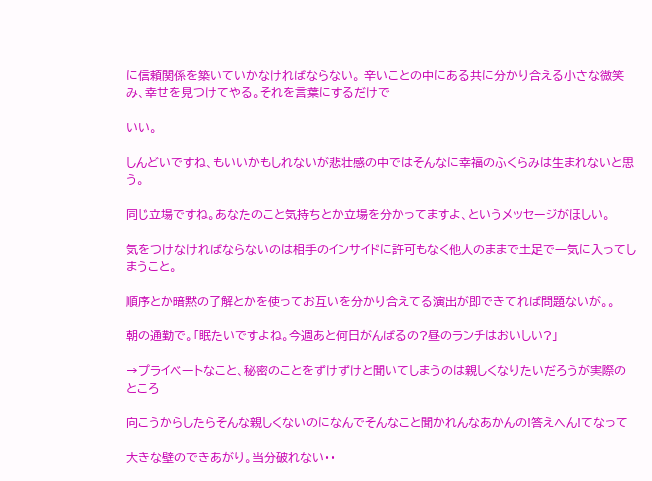に信頼関係を築いていかなければならない。 辛いことの中にある共に分かり合える小さな微笑み、幸せを見つけてやる。それを言葉にするだけで

いい。

しんどいですね、もいいかもしれないが悲壮感の中ではそんなに幸福のふくらみは生まれないと思う。

同じ立場ですね。あなたのこと気持ちとか立場を分かってますよ、というメッセージがほしい。

気をつけなければならないのは相手のインサイドに許可もなく他人のままで土足で一気に入ってしまうこと。

順序とか暗黙の了解とかを使ってお互いを分かり合えてる演出が即できてれば問題ないが。。

朝の通勤で。「眠たいですよね。今週あと何日がんばるの?昼のランチはおいしい?」

→プライベートなこと、秘密のことをずけずけと聞いてしまうのは親しくなりたいだろうが実際のところ

向こうからしたらそんな親しくないのになんでそんなこと聞かれんなあかんの!答えへん!てなって

大きな壁のできあがり。当分破れない・・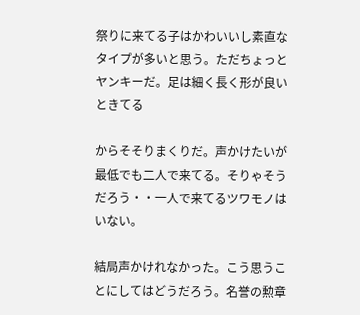祭りに来てる子はかわいいし素直なタイプが多いと思う。ただちょっとヤンキーだ。足は細く長く形が良いときてる

からそそりまくりだ。声かけたいが最低でも二人で来てる。そりゃそうだろう・・一人で来てるツワモノはいない。

結局声かけれなかった。こう思うことにしてはどうだろう。名誉の勲章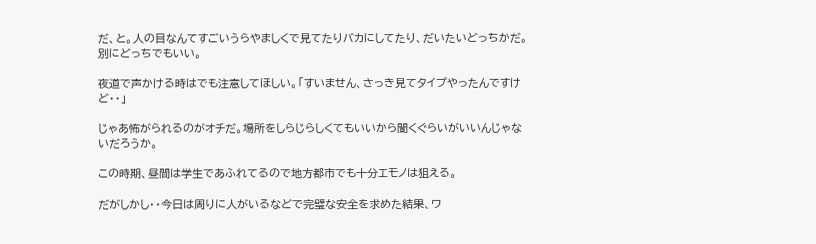だ、と。人の目なんてすごいうらやましくで見てたりバカにしてたり、だいたいどっちかだ。別にどっちでもいい。

夜道で声かける時はでも注意してほしい。「すいません、さっき見てタイプやったんですけど・・」

じゃあ怖がられるのがオチだ。場所をしらじらしくてもいいから聞くぐらいがいいんじゃないだろうか。

この時期、昼間は学生であふれてるので地方都市でも十分エモノは狙える。

だがしかし・・今日は周りに人がいるなどで完璧な安全を求めた結果、ワ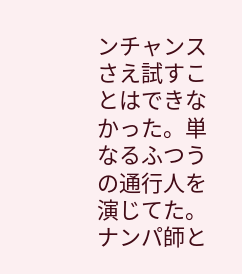ンチャンスさえ試すことはできなかった。単なるふつうの通行人を演じてた。ナンパ師と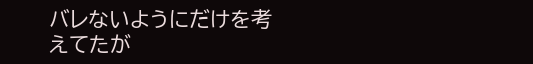バレないようにだけを考えてたが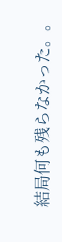結局何も残らなかった。。